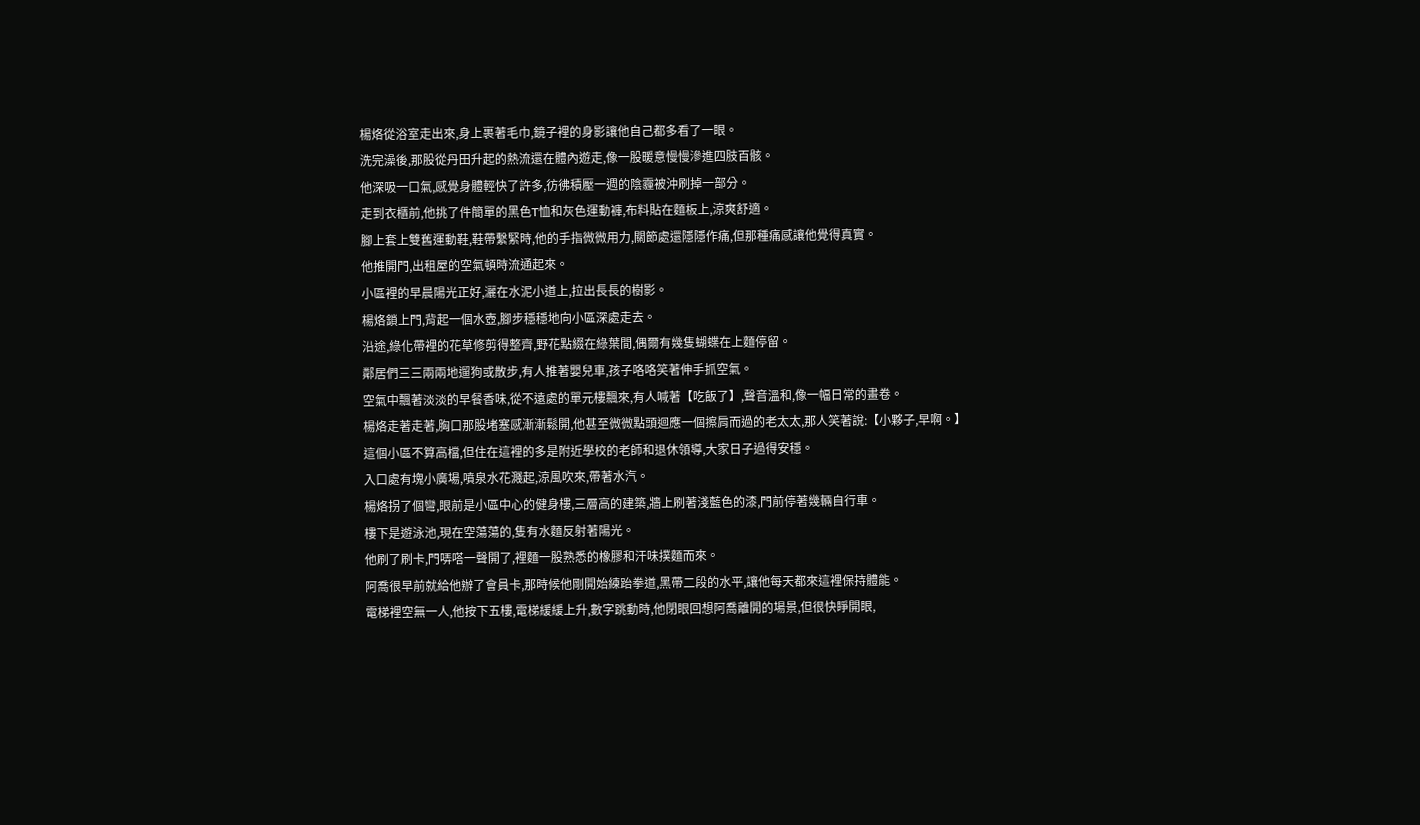楊烙從浴室走出來,身上裹著毛巾,鏡子裡的身影讓他自己都多看了一眼。
洗完澡後,那股從丹田升起的熱流還在體內遊走,像一股暖意慢慢滲進四肢百骸。
他深吸一口氣,感覺身體輕快了許多,彷彿積壓一週的陰霾被沖刷掉一部分。
走到衣櫃前,他挑了件簡單的黑色T恤和灰色運動褲,布料貼在麵板上,涼爽舒適。
腳上套上雙舊運動鞋,鞋帶繫緊時,他的手指微微用力,關節處還隱隱作痛,但那種痛感讓他覺得真實。
他推開門,出租屋的空氣頓時流通起來。
小區裡的早晨陽光正好,灑在水泥小道上,拉出長長的樹影。
楊烙鎖上門,背起一個水壺,腳步穩穩地向小區深處走去。
沿途,綠化帶裡的花草修剪得整齊,野花點綴在綠葉間,偶爾有幾隻蝴蝶在上麵停留。
鄰居們三三兩兩地遛狗或散步,有人推著嬰兒車,孩子咯咯笑著伸手抓空氣。
空氣中飄著淡淡的早餐香味,從不遠處的單元樓飄來,有人喊著【吃飯了】,聲音溫和,像一幅日常的畫卷。
楊烙走著走著,胸口那股堵塞感漸漸鬆開,他甚至微微點頭迴應一個擦肩而過的老太太,那人笑著說:【小夥子,早啊。】
這個小區不算高檔,但住在這裡的多是附近學校的老師和退休領導,大家日子過得安穩。
入口處有塊小廣場,噴泉水花濺起,涼風吹來,帶著水汽。
楊烙拐了個彎,眼前是小區中心的健身樓,三層高的建築,牆上刷著淺藍色的漆,門前停著幾輛自行車。
樓下是遊泳池,現在空蕩蕩的,隻有水麵反射著陽光。
他刷了刷卡,門哢嗒一聲開了,裡麵一股熟悉的橡膠和汗味撲麵而來。
阿喬很早前就給他辦了會員卡,那時候他剛開始練跆拳道,黑帶二段的水平,讓他每天都來這裡保持體能。
電梯裡空無一人,他按下五樓,電梯緩緩上升,數字跳動時,他閉眼回想阿喬離開的場景,但很快睜開眼,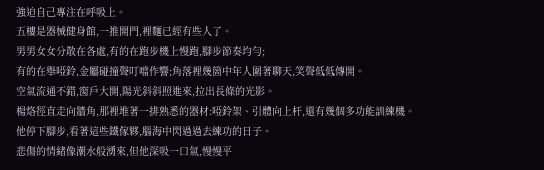強迫自己專注在呼吸上。
五樓是器械健身館,一推開門,裡麵已經有些人了。
男男女女分散在各處,有的在跑步機上慢跑,腳步節奏均勻;
有的在舉啞鈴,金屬碰撞聲叮噹作響;角落裡幾箇中年人圍著聊天,笑聲低低傳開。
空氣流通不錯,窗戶大開,陽光斜斜照進來,拉出長條的光影。
楊烙徑直走向牆角,那裡堆著一排熟悉的器材:啞鈴架、引體向上杆,還有幾個多功能訓練機。
他停下腳步,看著這些鐵傢夥,腦海中閃過過去練功的日子。
悲傷的情緒像潮水般湧來,但他深吸一口氣,慢慢平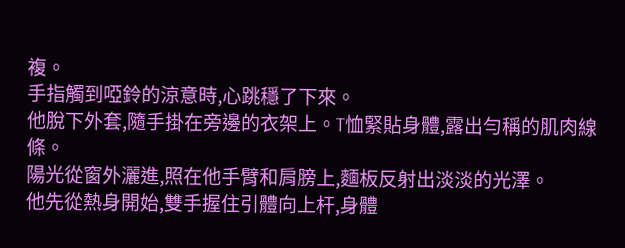複。
手指觸到啞鈴的涼意時,心跳穩了下來。
他脫下外套,隨手掛在旁邊的衣架上。T恤緊貼身體,露出勻稱的肌肉線條。
陽光從窗外灑進,照在他手臂和肩膀上,麵板反射出淡淡的光澤。
他先從熱身開始,雙手握住引體向上杆,身體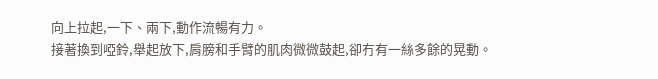向上拉起,一下、兩下,動作流暢有力。
接著換到啞鈴,舉起放下,肩膀和手臂的肌肉微微鼓起,卻冇有一絲多餘的晃動。